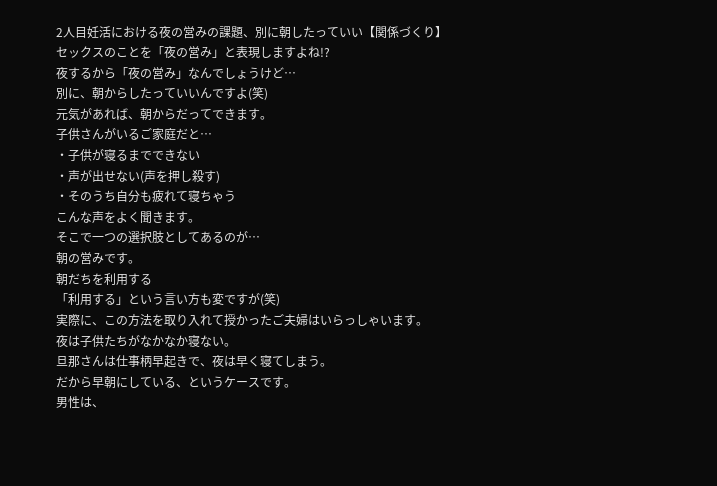2人目妊活における夜の営みの課題、別に朝したっていい【関係づくり】
セックスのことを「夜の営み」と表現しますよね!?
夜するから「夜の営み」なんでしょうけど…
別に、朝からしたっていいんですよ(笑)
元気があれば、朝からだってできます。
子供さんがいるご家庭だと…
・子供が寝るまでできない
・声が出せない(声を押し殺す)
・そのうち自分も疲れて寝ちゃう
こんな声をよく聞きます。
そこで一つの選択肢としてあるのが…
朝の営みです。
朝だちを利用する
「利用する」という言い方も変ですが(笑)
実際に、この方法を取り入れて授かったご夫婦はいらっしゃいます。
夜は子供たちがなかなか寝ない。
旦那さんは仕事柄早起きで、夜は早く寝てしまう。
だから早朝にしている、というケースです。
男性は、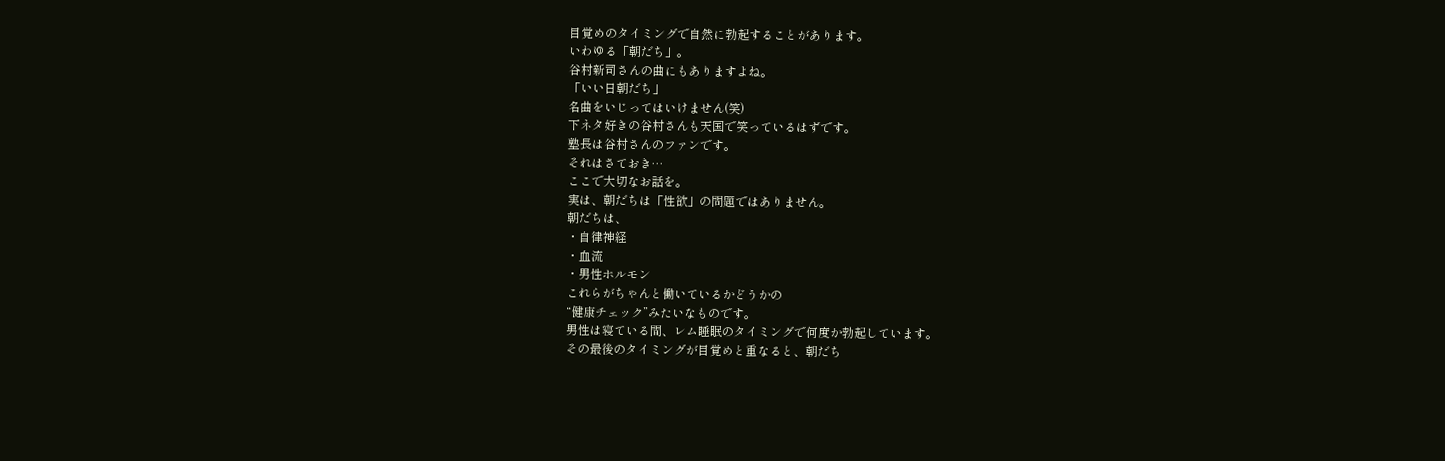目覚めのタイミングで自然に勃起することがあります。
いわゆる「朝だち」。
谷村新司さんの曲にもありますよね。
「いい日朝だち」
名曲をいじってはいけません(笑)
下ネタ好きの谷村さんも天国で笑っているはずです。
塾長は谷村さんのファンです。
それはさておき…
ここで大切なお話を。
実は、朝だちは「性欲」の問題ではありません。
朝だちは、
・自律神経
・血流
・男性ホルモン
これらがちゃんと働いているかどうかの
“健康チェック”みたいなものです。
男性は寝ている間、レム睡眠のタイミングで何度か勃起しています。
その最後のタイミングが目覚めと重なると、朝だち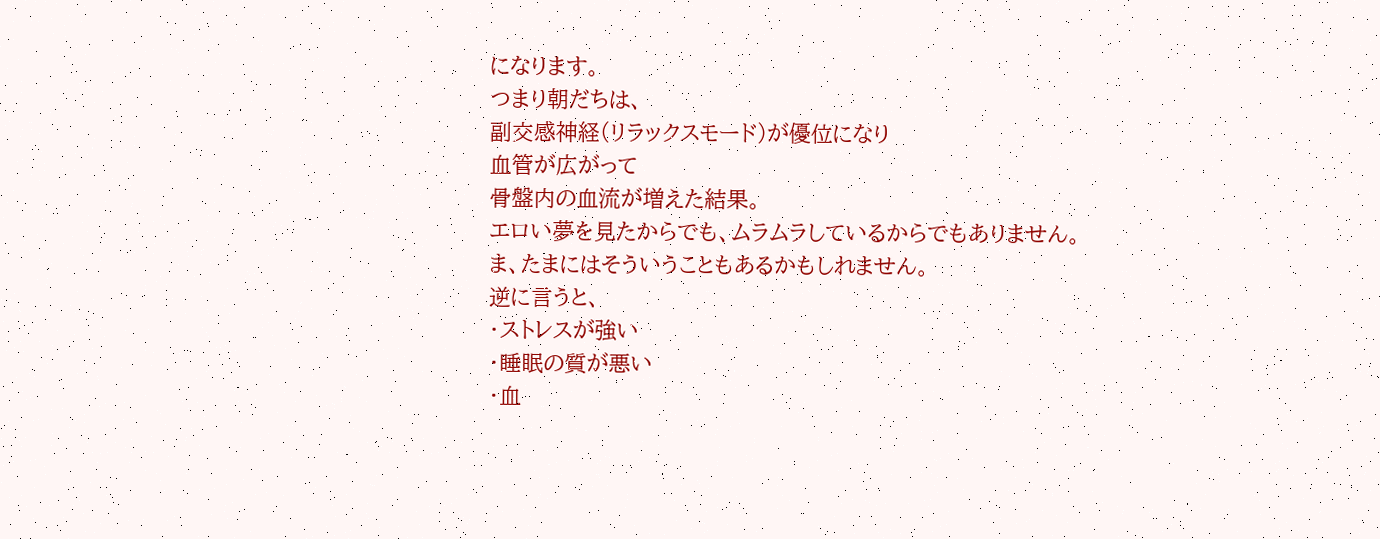になります。
つまり朝だちは、
副交感神経(リラックスモード)が優位になり
血管が広がって
骨盤内の血流が増えた結果。
エロい夢を見たからでも、ムラムラしているからでもありません。
ま、たまにはそういうこともあるかもしれません。
逆に言うと、
・ストレスが強い
・睡眠の質が悪い
・血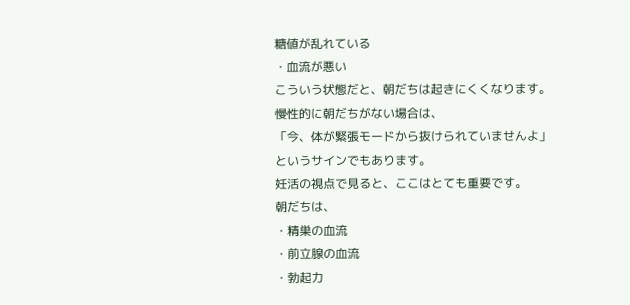糖値が乱れている
・血流が悪い
こういう状態だと、朝だちは起きにくくなります。
慢性的に朝だちがない場合は、
「今、体が緊張モードから抜けられていませんよ」
というサインでもあります。
妊活の視点で見ると、ここはとても重要です。
朝だちは、
・精巣の血流
・前立腺の血流
・勃起力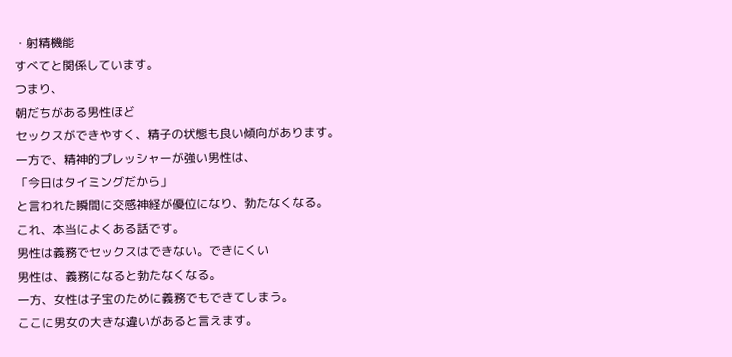・射精機能
すべてと関係しています。
つまり、
朝だちがある男性ほど
セックスができやすく、精子の状態も良い傾向があります。
一方で、精神的プレッシャーが強い男性は、
「今日はタイミングだから」
と言われた瞬間に交感神経が優位になり、勃たなくなる。
これ、本当によくある話です。
男性は義務でセックスはできない。できにくい
男性は、義務になると勃たなくなる。
一方、女性は子宝のために義務でもできてしまう。
ここに男女の大きな違いがあると言えます。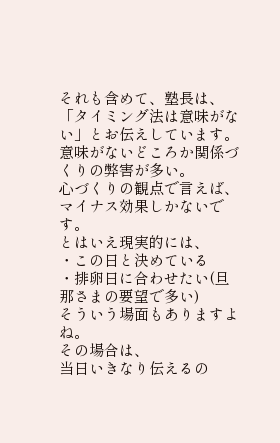それも含めて、塾長は、
「タイミング法は意味がない」とお伝えしています。
意味がないどころか関係づくりの弊害が多い。
心づくりの観点で言えば、マイナス効果しかないです。
とはいえ現実的には、
・この日と決めている
・排卵日に合わせたい(旦那さまの要望で多い)
そういう場面もありますよね。
その場合は、
当日いきなり伝えるの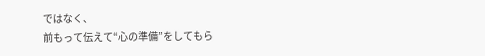ではなく、
前もって伝えて“心の準備”をしてもら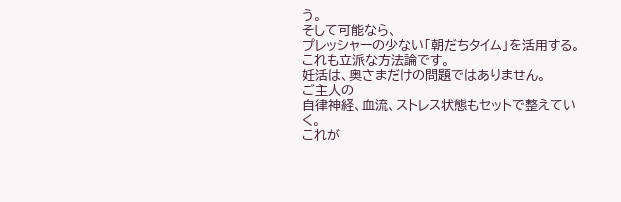う。
そして可能なら、
プレッシャーの少ない「朝だちタイム」を活用する。
これも立派な方法論です。
妊活は、奥さまだけの問題ではありません。
ご主人の
自律神経、血流、ストレス状態もセットで整えていく。
これが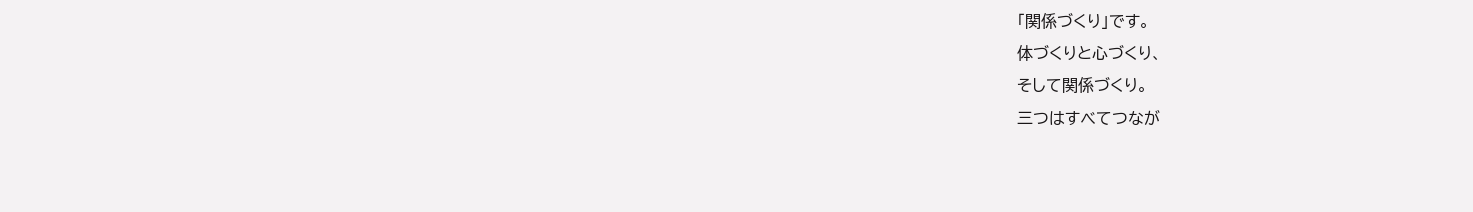「関係づくり」です。
体づくりと心づくり、
そして関係づくり。
三つはすべてつなが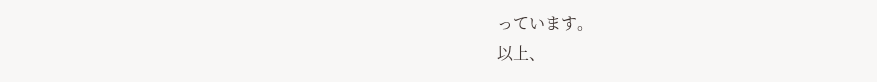っています。
以上、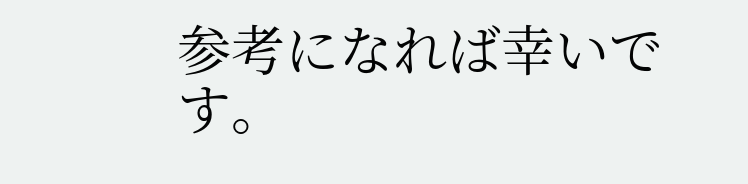参考になれば幸いです。